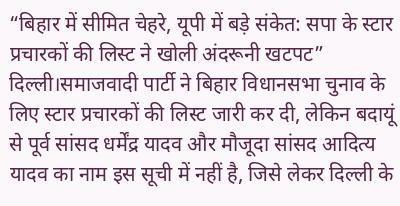“बिहार में सीमित चेहरे, यूपी में बड़े संकेत: सपा के स्टार प्रचारकों की लिस्ट ने खोली अंदरूनी खटपट”
दिल्ली।समाजवादी पार्टी ने बिहार विधानसभा चुनाव के लिए स्टार प्रचारकों की लिस्ट जारी कर दी, लेकिन बदायूं से पूर्व सांसद धर्मेंद्र यादव और मौजूदा सांसद आदित्य यादव का नाम इस सूची में नहीं है, जिसे लेकर दिल्ली के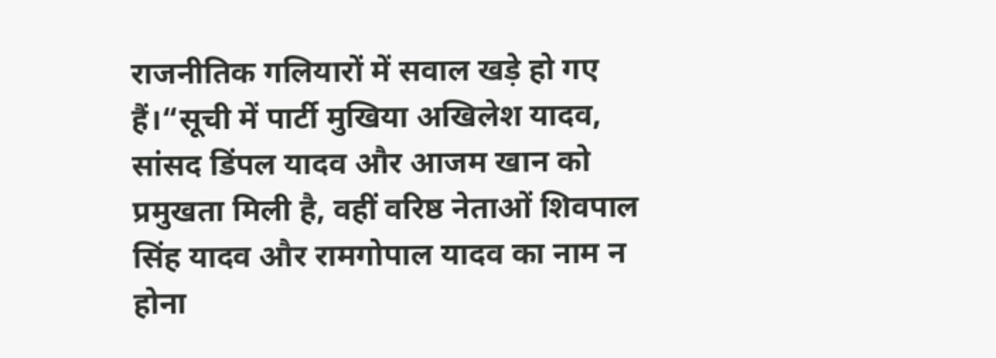राजनीतिक गलियारों में सवाल खड़े हो गए हैं।“सूची में पार्टी मुखिया अखिलेश यादव, सांसद डिंपल यादव और आजम खान को प्रमुखता मिली है, वहीं वरिष्ठ नेताओं शिवपाल सिंह यादव और रामगोपाल यादव का नाम न होना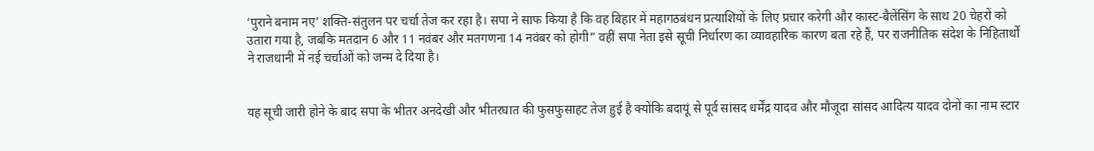‘पुराने बनाम नए’ शक्ति-संतुलन पर चर्चा तेज कर रहा है। सपा ने साफ किया है कि वह बिहार में महागठबंधन प्रत्याशियों के लिए प्रचार करेगी और कास्ट-बैलेंसिंग के साथ 20 चेहरों को उतारा गया है, जबकि मतदान 6 और 11 नवंबर और मतगणना 14 नवंबर को होगी” वहीं सपा नेता इसे सूची निर्धारण का व्यावहारिक कारण बता रहे हैं, पर राजनीतिक संदेश के निहितार्थों ने राजधानी में नई चर्चाओं को जन्म दे दिया है।


यह सूची जारी होने के बाद सपा के भीतर अनदेखी और भीतरघात की फुसफुसाहट तेज हुई है क्योंकि बदायूं से पूर्व सांसद धर्मेंद्र यादव और मौजूदा सांसद आदित्य यादव दोनों का नाम स्टार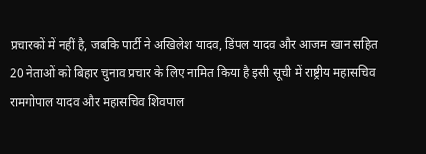प्रचारकों में नहीं है, जबकि पार्टी ने अखिलेश यादव, डिंपल यादव और आजम खान सहित 20 नेताओं को बिहार चुनाव प्रचार के लिए नामित किया है इसी सूची में राष्ट्रीय महासचिव रामगोपाल यादव और महासचिव शिवपाल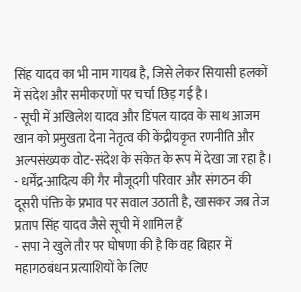सिंह यादव का भी नाम गायब है, जिसे लेकर सियासी हलकों में संदेश और समीकरणों पर चर्चा छिड़ गई है।
- सूची में अखिलेश यादव और डिंपल यादव के साथ आजम खान को प्रमुखता देना नेतृत्व की केंद्रीयकृत रणनीति और अल्पसंख्यक वोट-संदेश के संकेत के रूप में देखा जा रहा है।
- धर्मेंद्र-आदित्य की गैर मौजूदगी परिवार और संगठन की दूसरी पंक्ति के प्रभाव पर सवाल उठाती है, खासकर जब तेज प्रताप सिंह यादव जैसे सूची में शामिल हैं
- सपा ने खुले तौर पर घोषणा की है कि वह बिहार में महागठबंधन प्रत्याशियों के लिए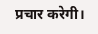प्रचार करेगी।